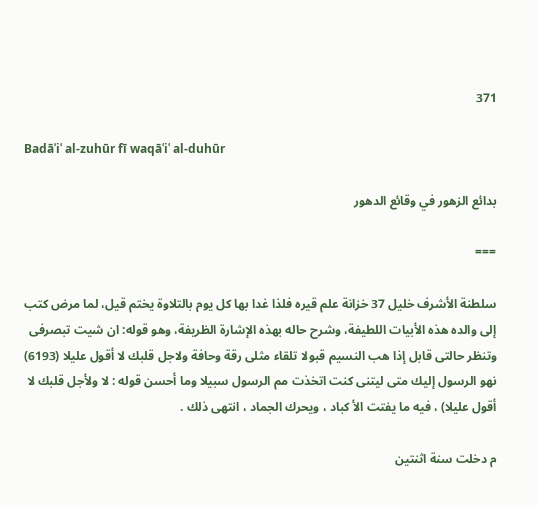371

Badāʾiʿ al-zuhūr fī waqāʿiʿ al-duhūr

بدائع الزهور في وقائع الدهور

===

سلطنة الأشرف خليل 37 خزانة علم قيره فلذا غدا بها كل يوم بالتلاوة يختم قيل، لما مرض كتب إلى والده هذه الأبيات اللطيفة، وشرح حاله بهذه الإشارة الظريفة، وهو قوله: ان شيت تبصرفى وتنظر حالتى قابل إذا هب النسيم قبولا تلقاء مثلى رقة وحافة ولاجل قلبك لا أقول عليلا (6193) نهو الرسول إليك متى ليتنى كنت اتخذت مم الرسول سبيلا وما أحسن قوله : لا ولأجل قلبك لا أقول عليلا) ، فيه ما يفتت الأ كباد ، ويحرك الجماد ، انتهى ذلك .

م دخلت سنة اثنتين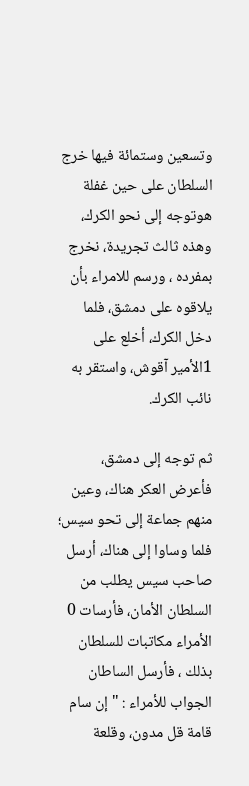وتسعين وستمائة فيها خرج السلطان على حين غفلة هوتوجه إلى نحو الكرك، وهذه ثالث تجريدة، نخرج بمفرده ، ورسم للامراء بأن يلاقوه على دمشق، فلما دخل الكرك، أخلع على 1الأمير آقوش، واستقر به نائب الكرك.

ثم توجه إلى دمشق، فأعرض العكر هناك، وعين منهم جماعة إلى تحو سيس؛ فلما وساوا إلى هناك، أرسل صاحب سيس يطلب من السلطان الأمان، فأرسات 0 الأمراء مكاتبات للسلطان بذلك ، فأرسل الساطان الجواب للأمراء : " إن سام قامة قل مدون، وقلعة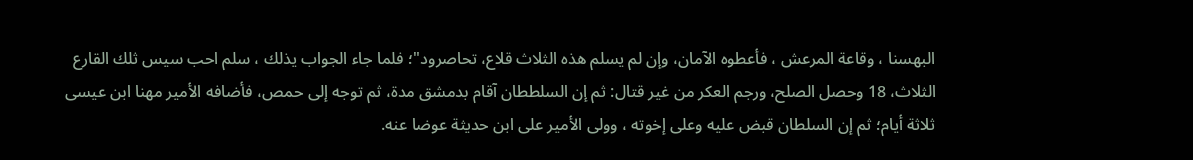البهسنا ، وقاعة المرعش ، فأعطوه الآمان، وإن لم يسلم هذه الثلاث قلاع، تحاصرود"؛ فلما جاء الجواب يذلك ، سلم احب سيس ثلك القارع الثلاث، 18 وحصل الصلح، ورجم العكر من غير قتال: ثم إن السلططان آقام بدمشق مدة، ثم توجه إلى حمص، فأضافه الأمير مهنا ابن عيسى ثلاثة أيام؛ ثم إن السلطان قبض عليه وعلى إخوته ، وولى الأمير على ابن حديثة عوضا عنه.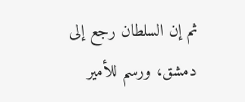ثم إن السلطان رجع إلى دمشق، ورسم للأمير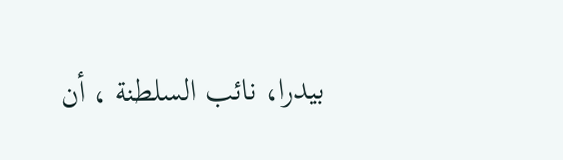بيدرا، نائب السلطنة ، أن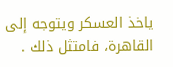ياخذ العسكر ويتوجه إلى القاهرة، فامتثل ذلك .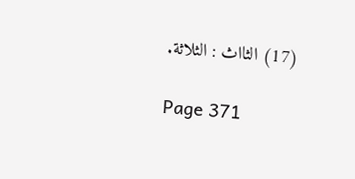(17) الثااث : الثلاثة.

Page 371